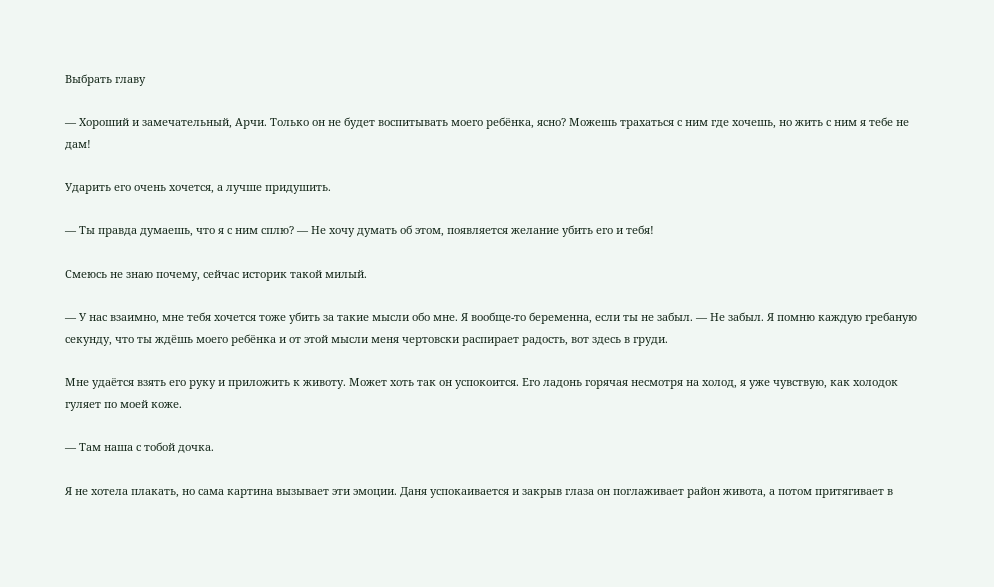Выбрать главу

— Хороший и замечательный, Арчи. Только он не будет воспитывать моего ребёнка, ясно? Можешь трахаться с ним где хочешь, но жить с ним я тебе не дам!

Ударить его очень хочется, а лучше придушить.

— Ты правда думаешь, что я с ним сплю? — Не хочу думать об этом, появляется желание убить его и тебя!

Смеюсь не знаю почему, сейчас историк такой милый.

— У нас взаимно, мне тебя хочется тоже убить за такие мысли обо мне. Я вообще-то беременна, если ты не забыл. — Не забыл. Я помню каждую гребаную секунду, что ты ждёшь моего ребёнка и от этой мысли меня чертовски распирает радость, вот здесь в груди.

Мне удаётся взять его руку и приложить к животу. Может хоть так он успокоится. Его ладонь горячая несмотря на холод, я уже чувствую, как холодок гуляет по моей коже.

— Там наша с тобой дочка.

Я не хотела плакать, но сама картина вызывает эти эмоции. Даня успокаивается и закрыв глаза он поглаживает район живота, а потом притягивает в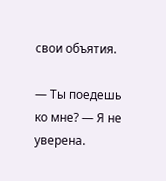свои объятия.

— Ты поедешь ко мне? — Я не уверена.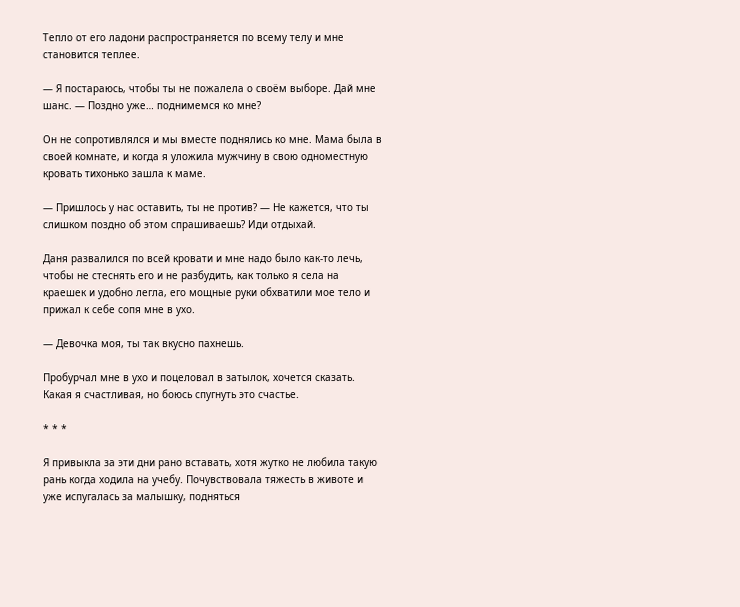Тепло от его ладони распространяется по всему телу и мне становится теплее.

— Я постараюсь, чтобы ты не пожалела о своём выборе. Дай мне шанс. — Поздно уже… поднимемся ко мне?

Он не сопротивлялся и мы вместе поднялись ко мне. Мама была в своей комнате, и когда я уложила мужчину в свою одноместную кровать тихонько зашла к маме.

— Пришлось у нас оставить, ты не против? — Не кажется, что ты слишком поздно об этом спрашиваешь? Иди отдыхай.

Даня развалился по всей кровати и мне надо было как-то лечь, чтобы не стеснять его и не разбудить, как только я села на краешек и удобно легла, его мощные руки обхватили мое тело и прижал к себе сопя мне в ухо.

— Девочка моя, ты так вкусно пахнешь.

Пробурчал мне в ухо и поцеловал в затылок, хочется сказать. Какая я счастливая, но боюсь спугнуть это счастье.

* * *

Я привыкла за эти дни рано вставать, хотя жутко не любила такую рань когда ходила на учебу. Почувствовала тяжесть в животе и уже испугалась за малышку, подняться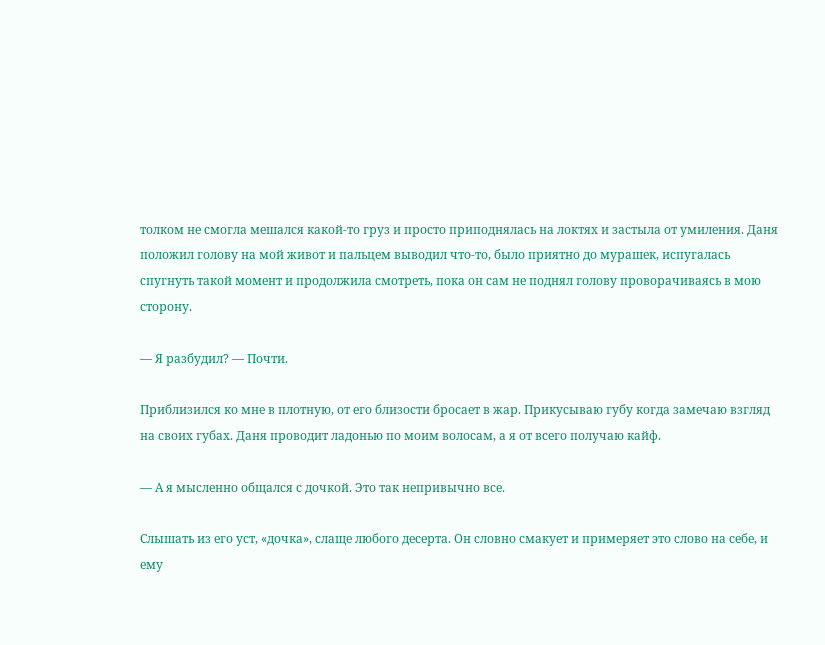толком не смогла мешался какой-то груз и просто приподнялась на локтях и застыла от умиления. Даня положил голову на мой живот и пальцем выводил что-то, было приятно до мурашек, испугалась спугнуть такой момент и продолжила смотреть, пока он сам не поднял голову проворачиваясь в мою сторону.

— Я разбудил? — Почти.

Приблизился ко мне в плотную, от его близости бросает в жар. Прикусываю губу когда замечаю взгляд на своих губах. Даня проводит ладонью по моим волосам, а я от всего получаю кайф.

— А я мысленно общался с дочкой. Это так непривычно все.

Слышать из его уст, «дочка», слаще любого десерта. Он словно смакует и примеряет это слово на себе, и ему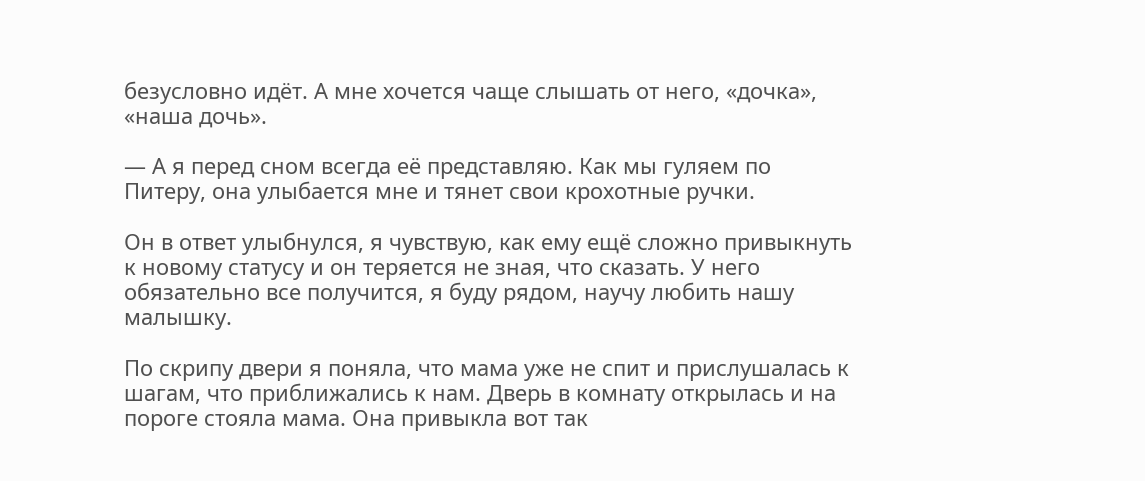безусловно идёт. А мне хочется чаще слышать от него, «дочка», «наша дочь».

— А я перед сном всегда её представляю. Как мы гуляем по Питеру, она улыбается мне и тянет свои крохотные ручки.

Он в ответ улыбнулся, я чувствую, как ему ещё сложно привыкнуть к новому статусу и он теряется не зная, что сказать. У него обязательно все получится, я буду рядом, научу любить нашу малышку.

По скрипу двери я поняла, что мама уже не спит и прислушалась к шагам, что приближались к нам. Дверь в комнату открылась и на пороге стояла мама. Она привыкла вот так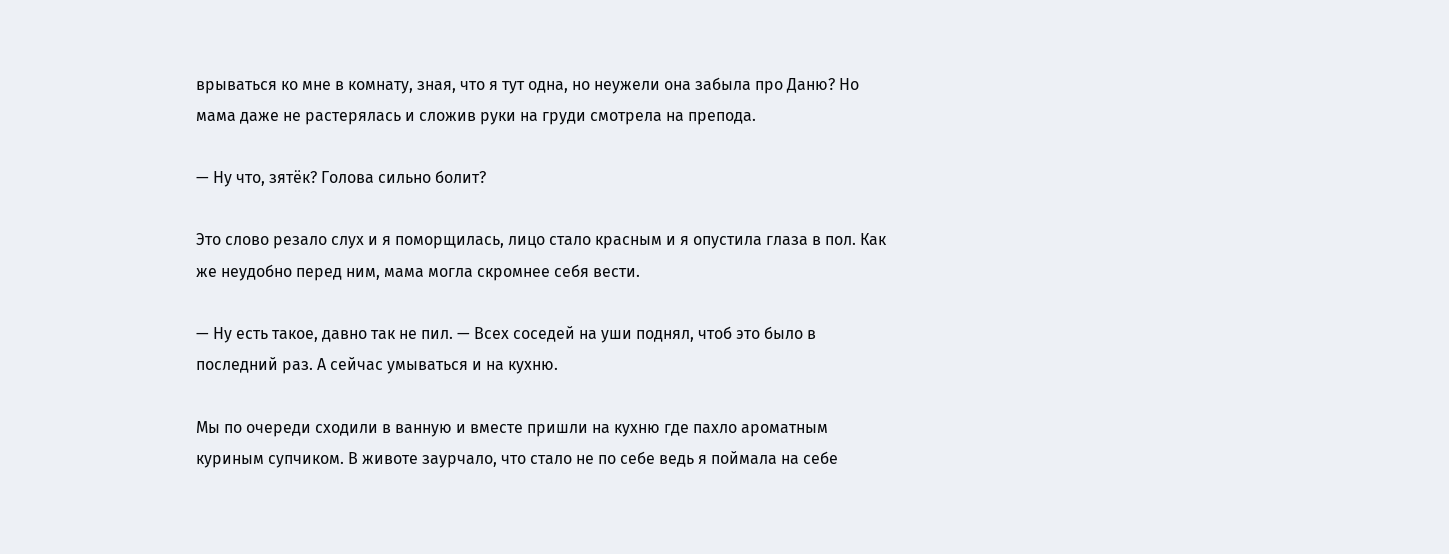врываться ко мне в комнату, зная, что я тут одна, но неужели она забыла про Даню? Но мама даже не растерялась и сложив руки на груди смотрела на препода.

— Ну что, зятёк? Голова сильно болит?

Это слово резало слух и я поморщилась, лицо стало красным и я опустила глаза в пол. Как же неудобно перед ним, мама могла скромнее себя вести.

— Ну есть такое, давно так не пил. — Всех соседей на уши поднял, чтоб это было в последний раз. А сейчас умываться и на кухню.

Мы по очереди сходили в ванную и вместе пришли на кухню где пахло ароматным куриным супчиком. В животе заурчало, что стало не по себе ведь я поймала на себе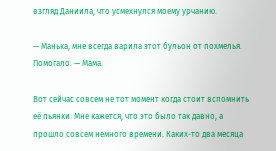взгляд Даниила, что усмехнулся моему урчанию.

— Манька, мне всегда варила этот бульон от похмелья. Помогало. — Мама.

Вот сейчас совсем не тот момент когда стоит вспомнить её пьянки. Мне кажется, что это было так давно, а прошло совсем немного времени. Каких-то два месяца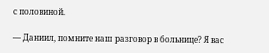с половиной.

— Даниил, помните наш разговор в больнице? Я вас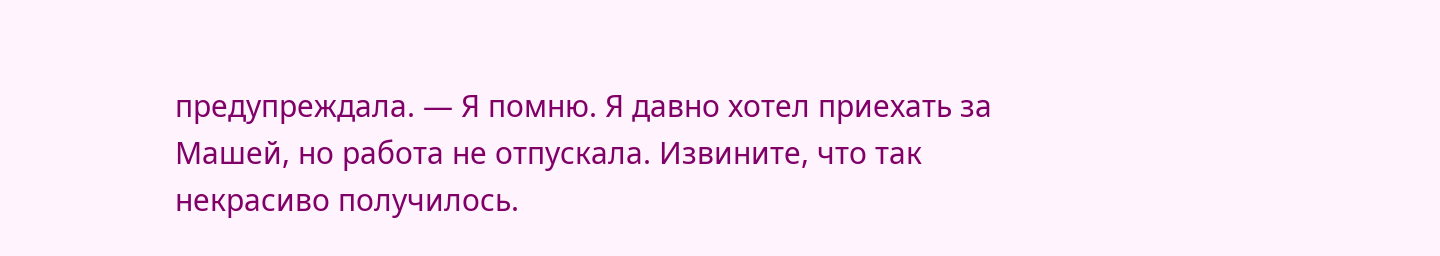предупреждала. — Я помню. Я давно хотел приехать за Машей, но работа не отпускала. Извините, что так некрасиво получилось.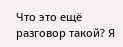Что это ещё разговор такой? Я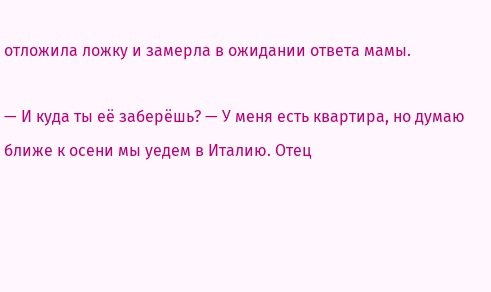отложила ложку и замерла в ожидании ответа мамы.

— И куда ты её заберёшь? — У меня есть квартира, но думаю ближе к осени мы уедем в Италию. Отец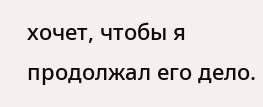хочет, чтобы я продолжал его дело.